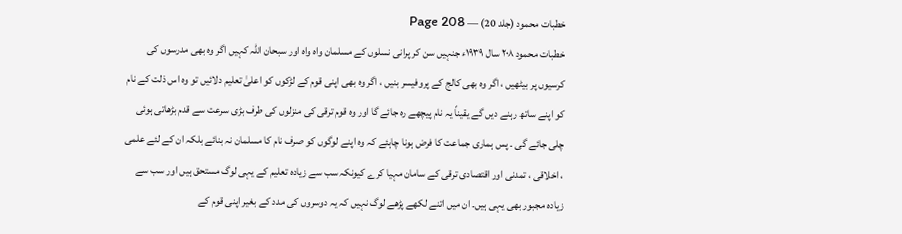خطبات محمود (جلد 20) — Page 208
خطبات محمود ۲۰۸ سال ۱۹۳۹ء جنہیں سن کر پرانی نسلوں کے مسلمان واہ واہ اور سبحان اللہ کہیں اگر وہ بھی مدرسوں کی کرسیوں پر بیٹھیں ، اگر وہ بھی کالج کے پروفیسر بنیں ، اگر وہ بھی اپنی قوم کے لڑکوں کو اعلیٰ تعلیم دلائیں تو وہ اس ذلت کے نام کو اپنے ساتھ رہنے دیں گے یقیناً یہ نام پیچھے رہ جائے گا اور وہ قوم ترقی کی منزلوں کی طرف بڑی سرعت سے قدم بڑھاتی ہوئی چلی جائے گی ۔ پس ہماری جماعت کا فرض ہونا چاہئے کہ وہ اپنے لوگوں کو صرف نام کا مسلمان نہ بنائے بلکہ ان کے لئے علمی ، اخلاقی ، تمدنی اور اقتصادی ترقی کے سامان مہیا کرے کیونکہ سب سے زیادہ تعلیم کے یہی لوگ مستحق ہیں اور سب سے زیادہ مجبور بھی یہی ہیں۔ ان میں اتنے لکھے پڑھے لوگ نہیں کہ یہ دوسروں کی مدد کے بغیر اپنی قوم کے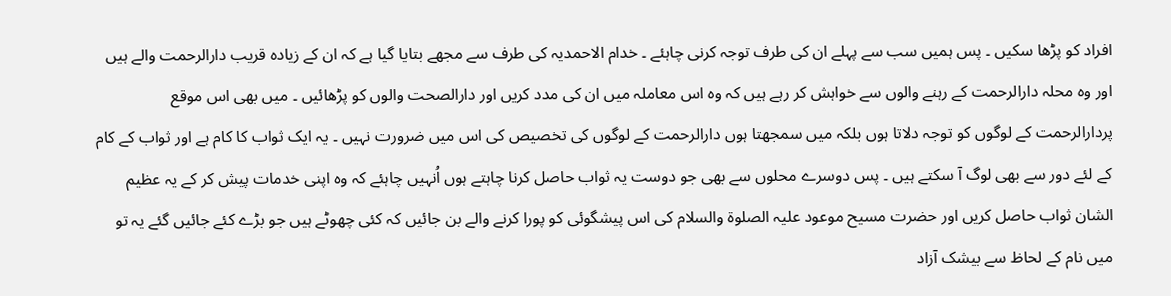افراد کو پڑھا سکیں ۔ پس ہمیں سب سے پہلے ان کی طرف توجہ کرنی چاہئے ۔ خدام الاحمدیہ کی طرف سے مجھے بتایا گیا ہے کہ ان کے زیادہ قریب دارالرحمت والے ہیں اور وہ محلہ دارالرحمت کے رہنے والوں سے خواہش کر رہے ہیں کہ وہ اس معاملہ میں ان کی مدد کریں اور دارالصحت والوں کو پڑھائیں ۔ میں بھی اس موقع پردارالرحمت کے لوگوں کو توجہ دلاتا ہوں بلکہ میں سمجھتا ہوں دارالرحمت کے لوگوں کی تخصیص کی اس میں ضرورت نہیں ۔ یہ ایک ثواب کا کام ہے اور ثواب کے کام کے لئے دور سے بھی لوگ آ سکتے ہیں ۔ پس دوسرے محلوں سے بھی جو دوست یہ ثواب حاصل کرنا چاہتے ہوں اُنہیں چاہئے کہ وہ اپنی خدمات پیش کر کے یہ عظیم الشان ثواب حاصل کریں اور حضرت مسیح موعود علیہ الصلوۃ والسلام کی اس پیشگوئی کو پورا کرنے والے بن جائیں کہ کئی چھوٹے ہیں جو بڑے کئے جائیں گئے یہ تو میں نام کے لحاظ سے بیشک آزاد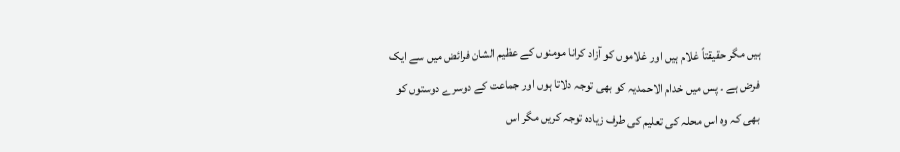ہیں مگر حقیقتاً غلام ہیں اور غلاموں کو آزاد کرانا مومنوں کے عظیم الشان فرائض میں سے ایک فرض ہے ۔ پس میں خدام الاحمدیہ کو بھی توجہ دلاتا ہوں اور جماعت کے دوسرے دوستوں کو بھی کہ وہ اس محلہ کی تعلیم کی طرف زیادہ توجہ کریں مگر اس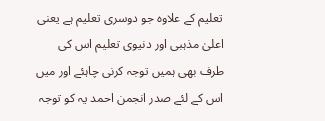تعلیم کے علاوہ جو دوسری تعلیم ہے یعنی اعلیٰ مذہبی اور دنیوی تعلیم اس کی طرف بھی ہمیں توجہ کرنی چاہئے اور میں اس کے لئے صدر انجمن احمد یہ کو توجہ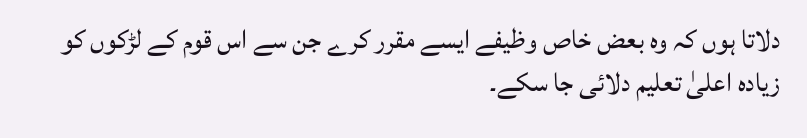دلاتا ہوں کہ وہ بعض خاص وظیفے ایسے مقرر کرے جن سے اس قوم کے لڑکوں کو زیادہ اعلیٰ تعلیم دلائی جا سکے۔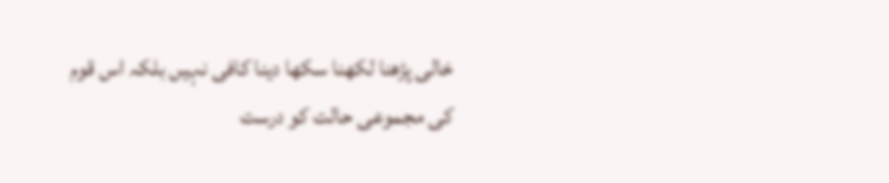خالی پڑھنا لکھنا سکھا دینا کافی نہیں بلکہ اس قوم کی مجموعی حالت کو درست